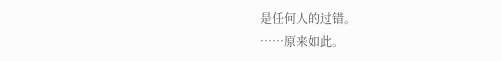是任何人的过错。
……原来如此。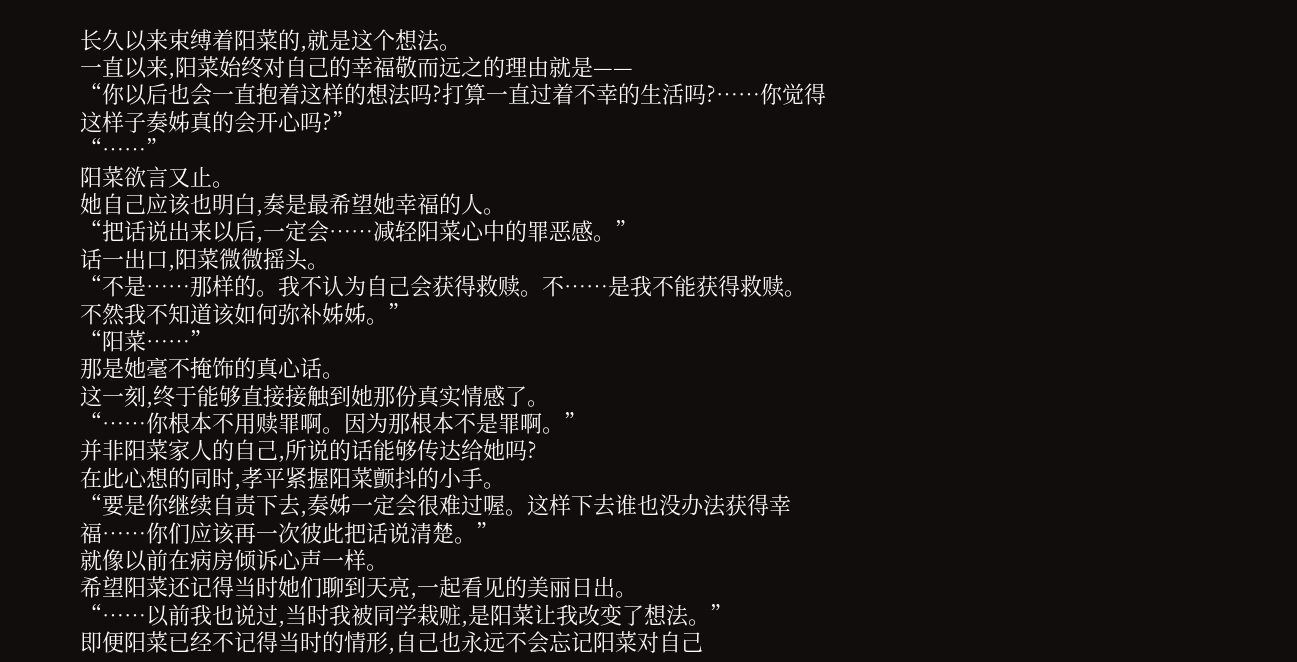长久以来束缚着阳菜的,就是这个想法。
一直以来,阳菜始终对自己的幸福敬而远之的理由就是——
“你以后也会一直抱着这样的想法吗?打算一直过着不幸的生活吗?……你觉得这样子奏姊真的会开心吗?”
“……”
阳菜欲言又止。
她自己应该也明白,奏是最希望她幸福的人。
“把话说出来以后,一定会……减轻阳菜心中的罪恶感。”
话一出口,阳菜微微摇头。
“不是……那样的。我不认为自己会获得救赎。不……是我不能获得救赎。不然我不知道该如何弥补姊姊。”
“阳菜……”
那是她毫不掩饰的真心话。
这一刻,终于能够直接接触到她那份真实情感了。
“……你根本不用赎罪啊。因为那根本不是罪啊。”
并非阳菜家人的自己,所说的话能够传达给她吗?
在此心想的同时,孝平紧握阳菜颤抖的小手。
“要是你继续自责下去,奏姊一定会很难过喔。这样下去谁也没办法获得幸福……你们应该再一次彼此把话说清楚。”
就像以前在病房倾诉心声一样。
希望阳菜还记得当时她们聊到天亮,一起看见的美丽日出。
“……以前我也说过,当时我被同学栽赃,是阳菜让我改变了想法。”
即便阳菜已经不记得当时的情形,自己也永远不会忘记阳菜对自己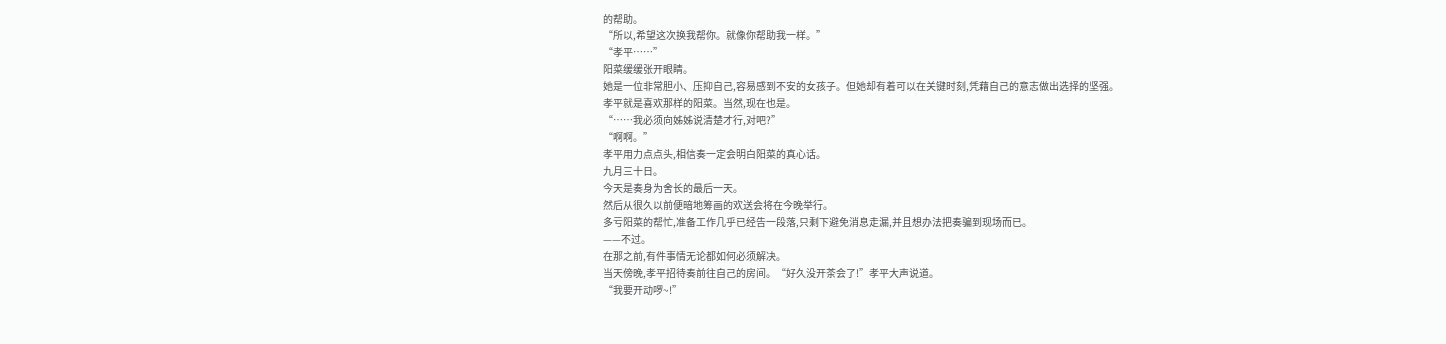的帮助。
“所以,希望这次换我帮你。就像你帮助我一样。”
“孝平……”
阳菜缓缓张开眼睛。
她是一位非常胆小、压抑自己,容易感到不安的女孩子。但她却有着可以在关键时刻,凭藉自己的意志做出选择的坚强。
孝平就是喜欢那样的阳菜。当然,现在也是。
“……我必须向姊姊说清楚才行,对吧?”
“啊啊。”
孝平用力点点头,相信奏一定会明白阳菜的真心话。
九月三十日。
今天是奏身为舍长的最后一天。
然后从很久以前便暗地筹画的欢送会将在今晚举行。
多亏阳菜的帮忙,准备工作几乎已经告一段落,只剩下避免消息走漏,并且想办法把奏骗到现场而已。
——不过。
在那之前,有件事情无论都如何必须解决。
当天傍晚,孝平招待奏前往自己的房间。“好久没开茶会了!”孝平大声说道。
“我要开动啰~!”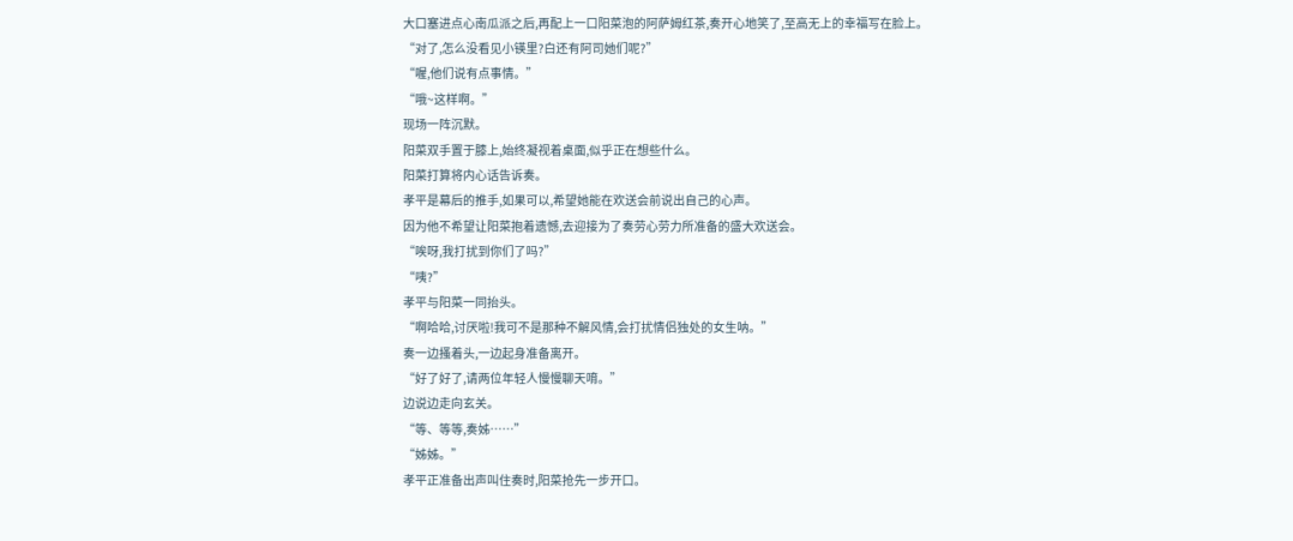大口塞进点心南瓜派之后,再配上一口阳菜泡的阿萨姆红茶,奏开心地笑了,至高无上的幸福写在脸上。
“对了,怎么没看见小锳里?白还有阿司她们呢?”
“喔,他们说有点事情。”
“哦~这样啊。”
现场一阵沉默。
阳菜双手置于膝上,始终凝视着桌面,似乎正在想些什么。
阳菜打算将内心话告诉奏。
孝平是幕后的推手,如果可以,希望她能在欢送会前说出自己的心声。
因为他不希望让阳菜抱着遗憾,去迎接为了奏劳心劳力所准备的盛大欢送会。
“唉呀,我打扰到你们了吗?”
“咦?”
孝平与阳菜一同抬头。
“啊哈哈,讨厌啦!我可不是那种不解风情,会打扰情侣独处的女生呐。”
奏一边搔着头,一边起身准备离开。
“好了好了,请两位年轻人慢慢聊天唷。”
边说边走向玄关。
“等、等等,奏姊……”
“姊姊。”
孝平正准备出声叫住奏时,阳菜抢先一步开口。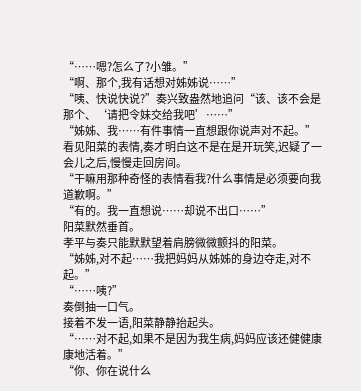“……嗯?怎么了?小雏。”
“啊、那个,我有话想对姊姊说……”
“咦、快说快说?”奏兴致盎然地追问“该、该不会是那个、‘请把令妹交给我吧’……”
“姊姊、我……有件事情一直想跟你说声对不起。”
看见阳菜的表情,奏才明白这不是在是开玩笑,迟疑了一会儿之后,慢慢走回房间。
“干嘛用那种奇怪的表情看我?什么事情是必须要向我道歉啊。”
“有的。我一直想说……却说不出口……”
阳菜默然垂首。
孝平与奏只能默默望着肩膀微微颤抖的阳菜。
“姊姊,对不起……我把妈妈从姊姊的身边夺走,对不起。”
“……咦?”
奏倒抽一口气。
接着不发一语,阳菜静静抬起头。
“……对不起,如果不是因为我生病,妈妈应该还健健康康地活着。”
“你、你在说什么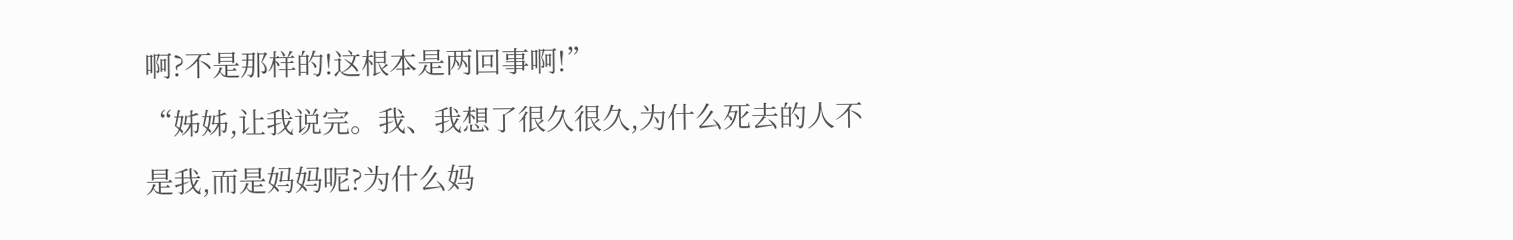啊?不是那样的!这根本是两回事啊!”
“姊姊,让我说完。我、我想了很久很久,为什么死去的人不是我,而是妈妈呢?为什么妈